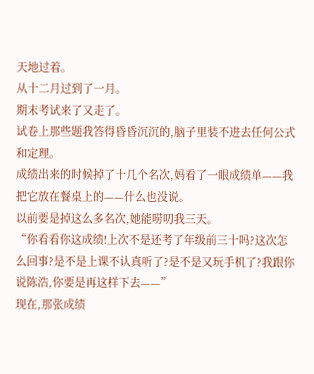天地过着。
从十二月过到了一月。
期末考试来了又走了。
试卷上那些题我答得昏昏沉沉的,脑子里装不进去任何公式和定理。
成绩出来的时候掉了十几个名次,妈看了一眼成绩单——我把它放在餐桌上的——什么也没说。
以前要是掉这么多名次,她能唠叨我三天。
“你看看你这成绩!上次不是还考了年级前三十吗?这次怎么回事?是不是上课不认真听了?是不是又玩手机了?我跟你说陈浩,你要是再这样下去——”
现在,那张成绩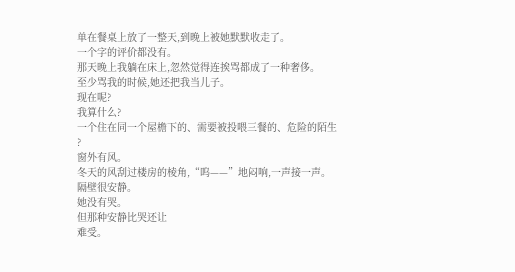单在餐桌上放了一整天,到晚上被她默默收走了。
一个字的评价都没有。
那天晚上我躺在床上,忽然觉得连挨骂都成了一种奢侈。
至少骂我的时候,她还把我当儿子。
现在呢?
我算什么?
一个住在同一个屋檐下的、需要被投喂三餐的、危险的陌生
?
窗外有风。
冬天的风刮过楼房的棱角,“呜——”地闷响,一声接一声。
隔壁很安静。
她没有哭。
但那种安静比哭还让
难受。